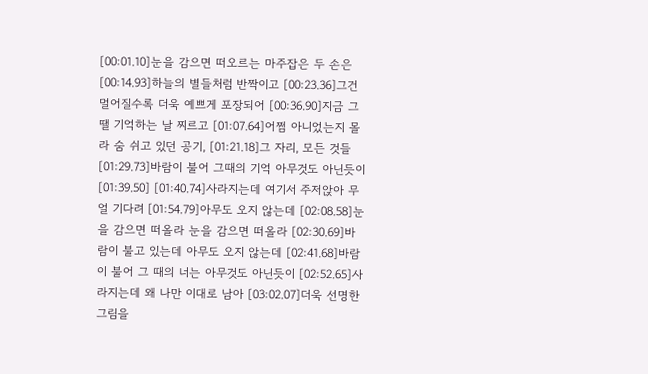[00:01.10]눈을 감으면 떠오르는 마주잡은 두 손은 [00:14.93]하늘의 별들처럼 반짝이고 [00:23.36]그건 멀어질수록 더욱 예쁘게 포장되어 [00:36.90]지금 그땔 기억하는 날 찌르고 [01:07.64]어쩜 아니었는지 몰라 숨 쉬고 있던 공기, [01:21.18]그 자리, 모든 것들 [01:29.73]바람이 불어 그때의 기억 아무것도 아닌듯이 [01:39.50] [01:40.74]사라지는데 여기서 주저앉아 무얼 기다려 [01:54.79]아무도 오지 않는데 [02:08.58]눈을 감으면 떠올라 눈을 감으면 떠올라 [02:30.69]바람이 불고 있는데 아무도 오지 않는데 [02:41.68]바람이 불어 그 때의 너는 아무것도 아닌듯이 [02:52.65]사라지는데 왜 나만 이대로 남아 [03:02.07]더욱 선명한 그림을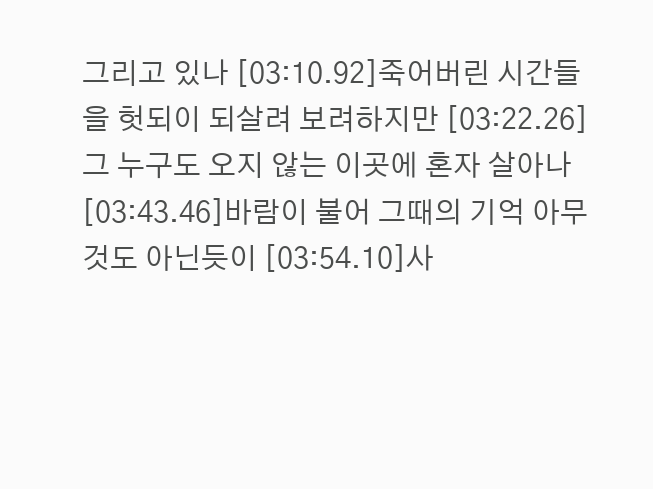그리고 있나 [03:10.92]죽어버린 시간들을 헛되이 되살려 보려하지만 [03:22.26]그 누구도 오지 않는 이곳에 혼자 살아나 [03:43.46]바람이 불어 그때의 기억 아무것도 아닌듯이 [03:54.10]사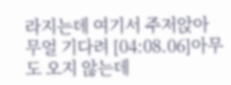라지는데 여기서 주저앉아 무얼 기다려 [04:08.06]아무도 오지 않는데